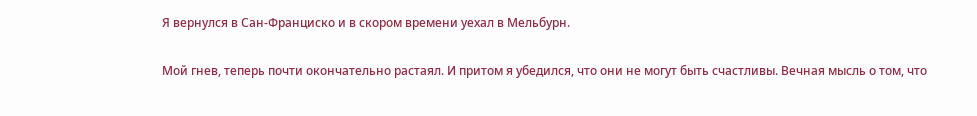Я вернулся в Сан-Франциско и в скором времени уехал в Мельбурн.

Мой гнев, теперь почти окончательно растаял. И притом я убедился, что они не могут быть счастливы. Вечная мысль о том, что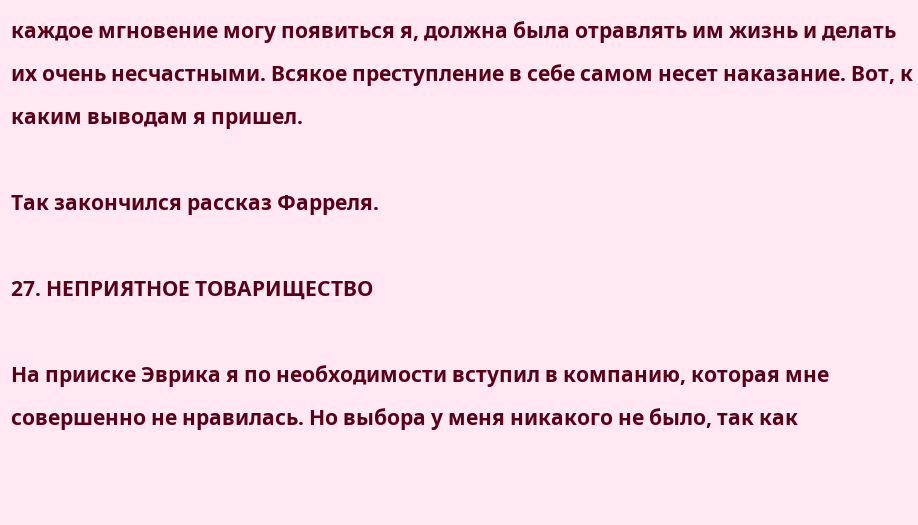каждое мгновение могу появиться я, должна была отравлять им жизнь и делать их очень несчастными. Всякое преступление в себе самом несет наказание. Вот, к каким выводам я пришел.

Так закончился рассказ Фарреля.

27. НЕПРИЯТНОЕ ТОВАРИЩЕСТВО

На прииске Эврика я по необходимости вступил в компанию, которая мне совершенно не нравилась. Но выбора у меня никакого не было, так как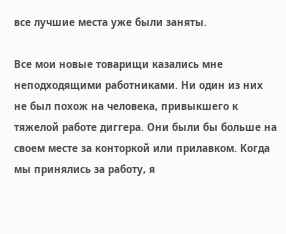все лучшие места уже были заняты.

Все мои новые товарищи казались мне неподходящими работниками. Ни один из них не был похож на человека, привыкшего к тяжелой работе диггера. Они были бы больше на своем месте за конторкой или прилавком. Когда мы принялись за работу, я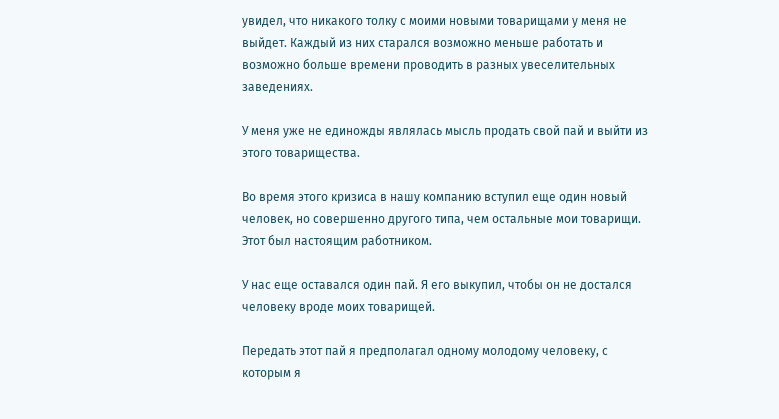увидел, что никакого толку с моими новыми товарищами у меня не выйдет. Каждый из них старался возможно меньше работать и возможно больше времени проводить в разных увеселительных заведениях.

У меня уже не единожды являлась мысль продать свой пай и выйти из этого товарищества.

Во время этого кризиса в нашу компанию вступил еще один новый человек, но совершенно другого типа, чем остальные мои товарищи. Этот был настоящим работником.

У нас еще оставался один пай. Я его выкупил, чтобы он не достался человеку вроде моих товарищей.

Передать этот пай я предполагал одному молодому человеку, с которым я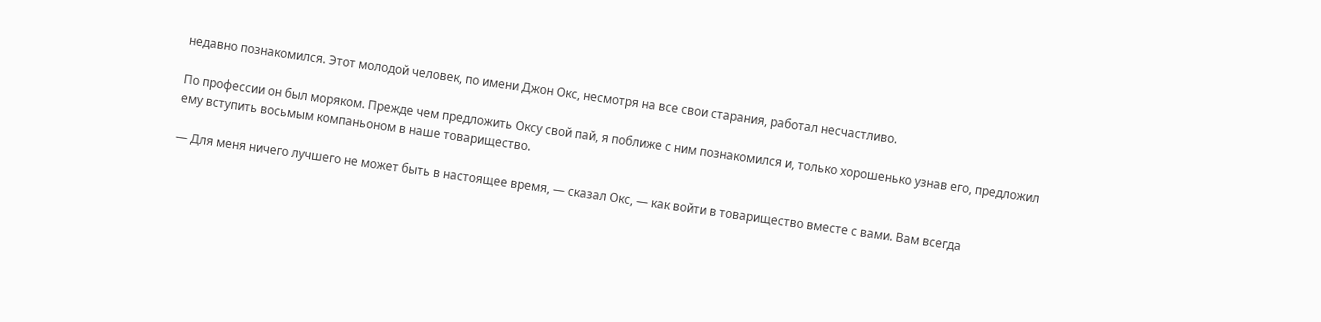недавно познакомился. Этот молодой человек, по имени Джон Окс, несмотря на все свои старания, работал несчастливо.

По профессии он был моряком. Прежде чем предложить Оксу свой пай, я поближе с ним познакомился и, только хорошенько узнав его, предложил ему вступить восьмым компаньоном в наше товарищество.

— Для меня ничего лучшего не может быть в настоящее время, — сказал Окс, — как войти в товарищество вместе с вами. Вам всегда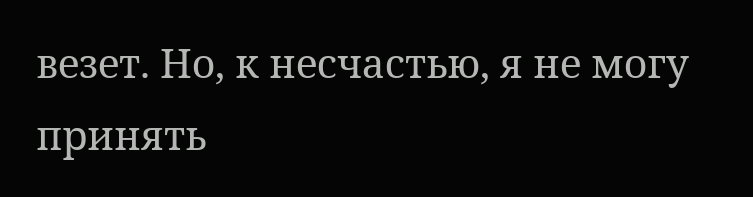везет. Но, к несчастью, я не могу принять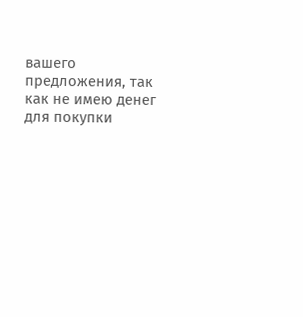вашего предложения, так как не имею денег для покупки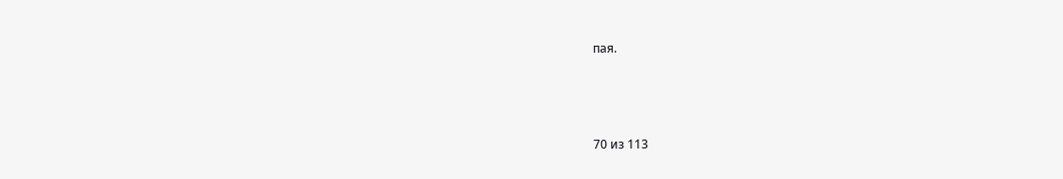пая.



70 из 113